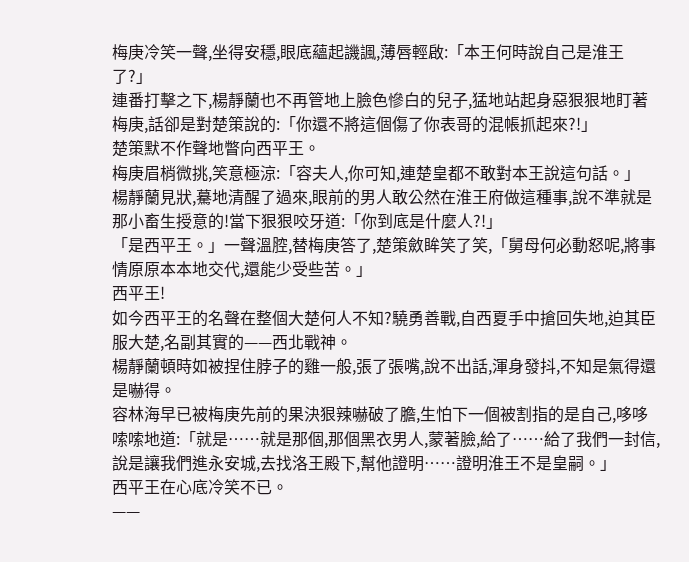梅庚冷笑一聲,坐得安穩,眼底蘊起譏諷,薄唇輕啟:「本王何時說自己是淮王了?」
連番打擊之下,楊靜蘭也不再管地上臉色慘白的兒子,猛地站起身惡狠狠地盯著梅庚,話卻是對楚策說的:「你還不將這個傷了你表哥的混帳抓起來?!」
楚策默不作聲地瞥向西平王。
梅庚眉梢微挑,笑意極涼:「容夫人,你可知,連楚皇都不敢對本王說這句話。」
楊靜蘭見狀,驀地清醒了過來,眼前的男人敢公然在淮王府做這種事,說不準就是那小畜生授意的!當下狠狠咬牙道:「你到底是什麼人?!」
「是西平王。」一聲溫腔,替梅庚答了,楚策斂眸笑了笑,「舅母何必動怒呢,將事情原原本本地交代,還能少受些苦。」
西平王!
如今西平王的名聲在整個大楚何人不知?驍勇善戰,自西夏手中搶回失地,迫其臣服大楚,名副其實的——西北戰神。
楊靜蘭頓時如被捏住脖子的雞一般,張了張嘴,說不出話,渾身發抖,不知是氣得還是嚇得。
容林海早已被梅庚先前的果決狠辣嚇破了膽,生怕下一個被割指的是自己,哆哆嗦嗦地道:「就是……就是那個,那個黑衣男人,蒙著臉,給了……給了我們一封信,說是讓我們進永安城,去找洛王殿下,幫他證明……證明淮王不是皇嗣。」
西平王在心底冷笑不已。
——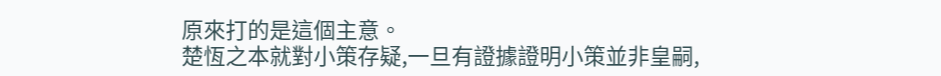原來打的是這個主意。
楚恆之本就對小策存疑,一旦有證據證明小策並非皇嗣,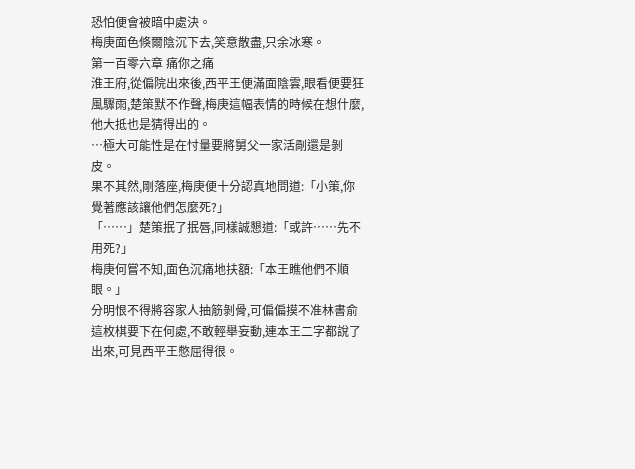恐怕便會被暗中處決。
梅庚面色倏爾陰沉下去,笑意散盡,只余冰寒。
第一百零六章 痛你之痛
淮王府,從偏院出來後,西平王便滿面陰雲,眼看便要狂風驟雨,楚策默不作聲,梅庚這幅表情的時候在想什麼,他大抵也是猜得出的。
…極大可能性是在忖量要將舅父一家活剮還是剝皮。
果不其然,剛落座,梅庚便十分認真地問道:「小策,你覺著應該讓他們怎麼死?」
「……」楚策抿了抿唇,同樣誠懇道:「或許……先不用死?」
梅庚何嘗不知,面色沉痛地扶額:「本王瞧他們不順眼。」
分明恨不得將容家人抽筋剝骨,可偏偏摸不准林書俞這枚棋要下在何處,不敢輕舉妄動,連本王二字都說了出來,可見西平王憋屈得很。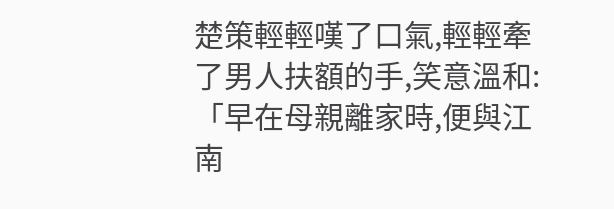楚策輕輕嘆了口氣,輕輕牽了男人扶額的手,笑意溫和:「早在母親離家時,便與江南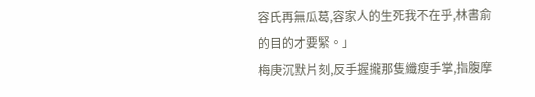容氏再無瓜葛,容家人的生死我不在乎,林書俞的目的才要緊。」
梅庚沉默片刻,反手握攏那隻纖瘦手掌,指腹摩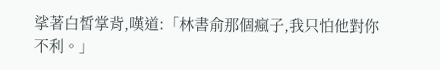挲著白皙掌背,嘆道:「林書俞那個瘋子,我只怕他對你不利。」